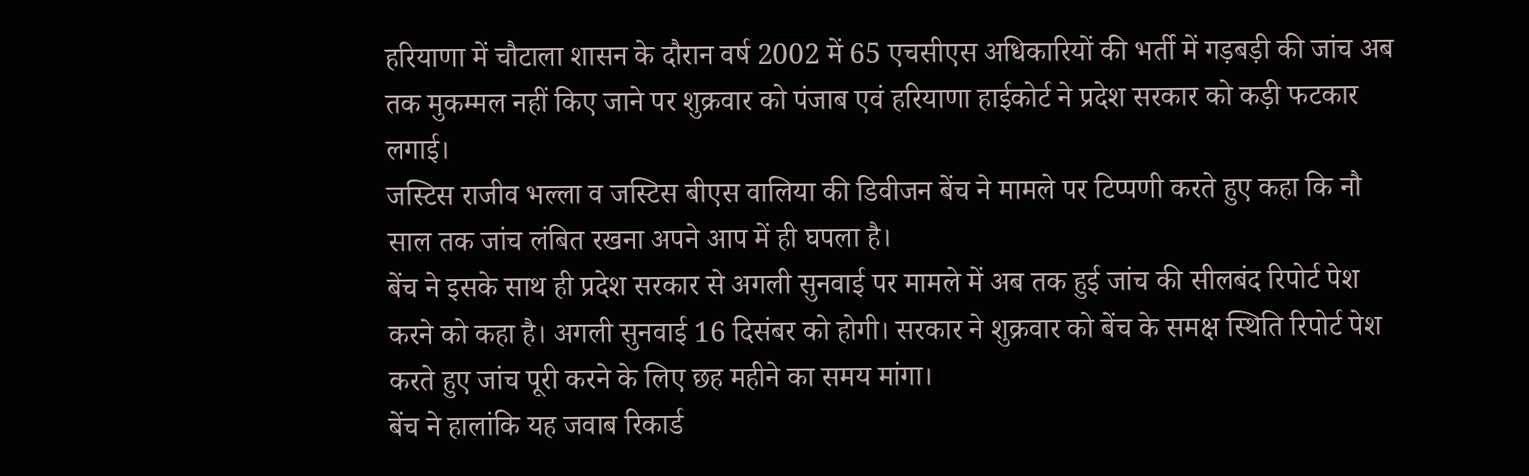हरियाणा में चौटाला शासन के दौरान वर्ष 2002 में 65 एचसीएस अधिकारियों की भर्ती में गड़बड़ी की जांच अब तक मुकम्मल नहीं किए जाने पर शुक्रवार को पंजाब एवं हरियाणा हाईकोर्ट ने प्रदेश सरकार को कड़ी फटकार लगाई।
जस्टिस राजीव भल्ला व जस्टिस बीएस वालिया की डिवीजन बेंच ने मामले पर टिप्पणी करते हुए कहा कि नौ साल तक जांच लंबित रखना अपने आप में ही घपला है।
बेंच ने इसके साथ ही प्रदेश सरकार से अगली सुनवाई पर मामले में अब तक हुई जांच की सीलबंद रिपोर्ट पेश करने को कहा है। अगली सुनवाई 16 दिसंबर को होगी। सरकार ने शुक्रवार को बेंच के समक्ष स्थिति रिपोर्ट पेश करते हुए जांच पूरी करने के लिए छह महीने का समय मांगा।
बेंच ने हालांकि यह जवाब रिकार्ड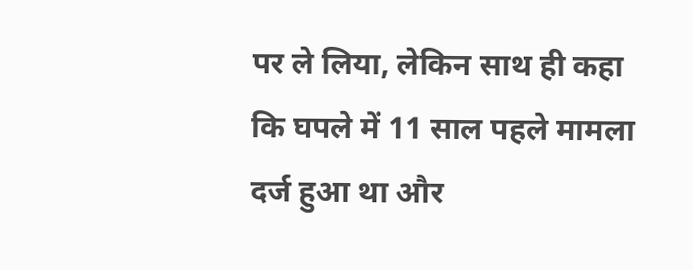पर ले लिया, लेकिन साथ ही कहा कि घपले में 11 साल पहले मामला दर्ज हुआ था और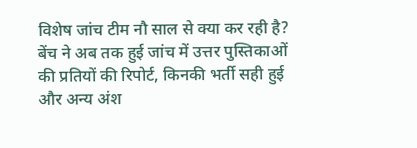विशेष जांच टीम नौ साल से क्या कर रही है? बेंच ने अब तक हुई जांच में उत्तर पुस्तिकाओं की प्रतियों की रिपोर्ट, किनकी भर्ती सही हुई और अन्य अंश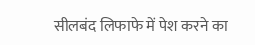सीलबंद लिफाफे में पेश करने का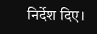निर्देश दिए।